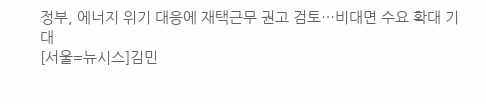정부, 에너지 위기 대응에 재택근무 권고 검토…비대면 수요 확대 기대
[서울=뉴시스]김민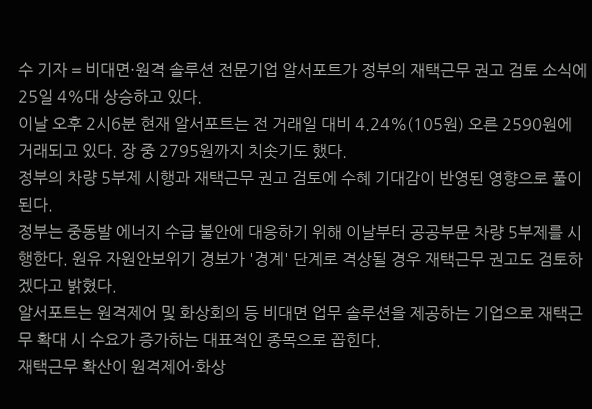수 기자 = 비대면·원격 솔루션 전문기업 알서포트가 정부의 재택근무 권고 검토 소식에 25일 4%대 상승하고 있다.
이날 오후 2시6분 현재 알서포트는 전 거래일 대비 4.24%(105원) 오른 2590원에 거래되고 있다. 장 중 2795원까지 치솟기도 했다.
정부의 차량 5부제 시행과 재택근무 권고 검토에 수혜 기대감이 반영된 영향으로 풀이된다.
정부는 중동발 에너지 수급 불안에 대응하기 위해 이날부터 공공부문 차량 5부제를 시행한다. 원유 자원안보위기 경보가 '경계' 단계로 격상될 경우 재택근무 권고도 검토하겠다고 밝혔다.
알서포트는 원격제어 및 화상회의 등 비대면 업무 솔루션을 제공하는 기업으로 재택근무 확대 시 수요가 증가하는 대표적인 종목으로 꼽힌다.
재택근무 확산이 원격제어·화상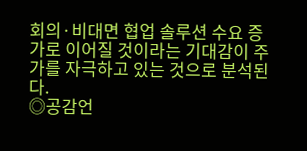회의·비대면 협업 솔루션 수요 증가로 이어질 것이라는 기대감이 주가를 자극하고 있는 것으로 분석된다.
◎공감언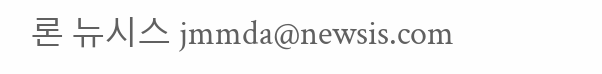론 뉴시스 jmmda@newsis.com